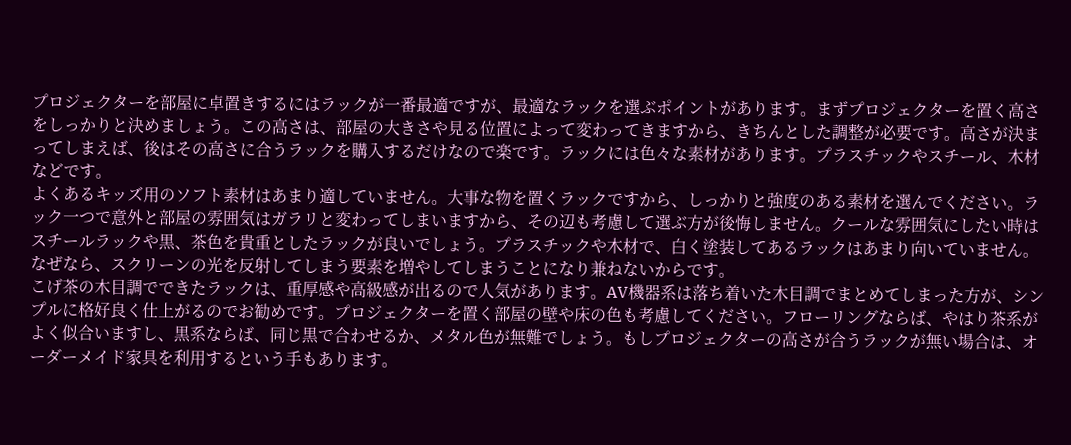プロジェクターを部屋に卓置きするにはラックが一番最適ですが、最適なラックを選ぶポイントがあります。まずプロジェクターを置く高さをしっかりと決めましょう。この高さは、部屋の大きさや見る位置によって変わってきますから、きちんとした調整が必要です。高さが決まってしまえば、後はその高さに合うラックを購入するだけなので楽です。ラックには色々な素材があります。プラスチックやスチール、木材などです。
よくあるキッズ用のソフト素材はあまり適していません。大事な物を置くラックですから、しっかりと強度のある素材を選んでください。ラック一つで意外と部屋の雰囲気はガラリと変わってしまいますから、その辺も考慮して選ぶ方が後悔しません。クールな雰囲気にしたい時はスチールラックや黒、茶色を貴重としたラックが良いでしょう。プラスチックや木材で、白く塗装してあるラックはあまり向いていません。なぜなら、スクリーンの光を反射してしまう要素を増やしてしまうことになり兼ねないからです。
こげ茶の木目調でできたラックは、重厚感や高級感が出るので人気があります。AV機器系は落ち着いた木目調でまとめてしまった方が、シンプルに格好良く仕上がるのでお勧めです。プロジェクターを置く部屋の壁や床の色も考慮してください。フローリングならば、やはり茶系がよく似合いますし、黒系ならば、同じ黒で合わせるか、メタル色が無難でしょう。もしプロジェクターの高さが合うラックが無い場合は、オーダーメイド家具を利用するという手もあります。